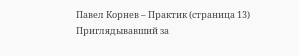Павел Корнев – Практик (страница 13)
Приглядывавший за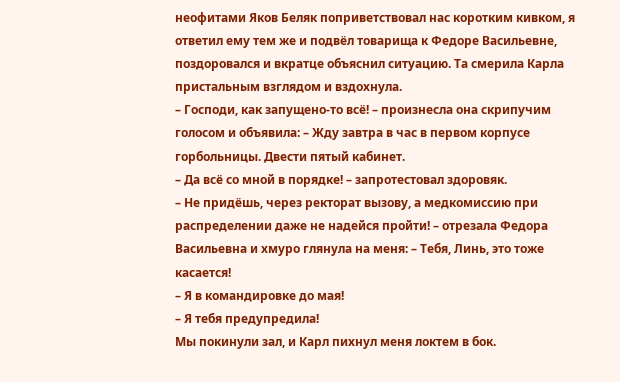неофитами Яков Беляк поприветствовал нас коротким кивком, я ответил ему тем же и подвёл товарища к Федоре Васильевне, поздоровался и вкратце объяснил ситуацию. Та смерила Карла пристальным взглядом и вздохнула.
– Господи, как запущено-то всё! – произнесла она скрипучим голосом и объявила: – Жду завтра в час в первом корпусе горбольницы. Двести пятый кабинет.
– Да всё со мной в порядке! – запротестовал здоровяк.
– Не придёшь, через ректорат вызову, а медкомиссию при распределении даже не надейся пройти! – отрезала Федора Васильевна и хмуро глянула на меня: – Тебя, Линь, это тоже касается!
– Я в командировке до мая!
– Я тебя предупредила!
Мы покинули зал, и Карл пихнул меня локтем в бок.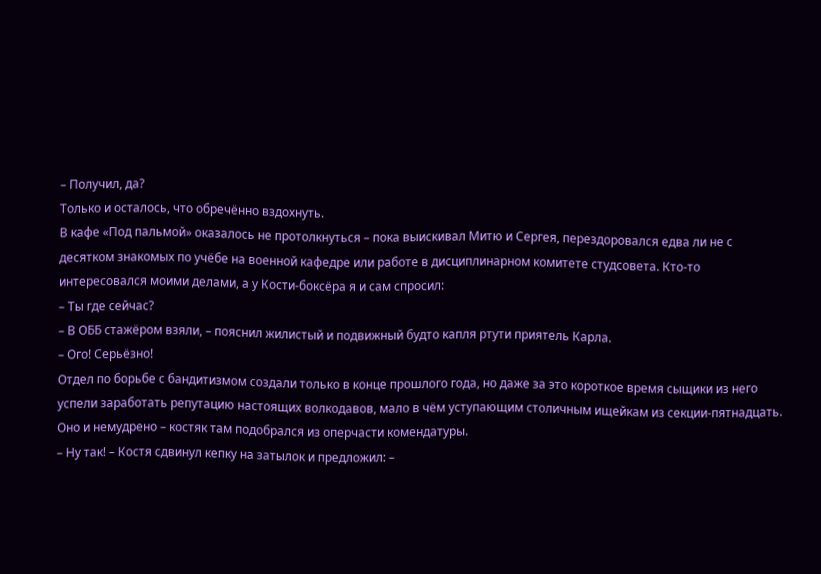– Получил, да?
Только и осталось, что обречённо вздохнуть.
В кафе «Под пальмой» оказалось не протолкнуться – пока выискивал Митю и Сергея, перездоровался едва ли не с десятком знакомых по учёбе на военной кафедре или работе в дисциплинарном комитете студсовета. Кто-то интересовался моими делами, а у Кости-боксёра я и сам спросил:
– Ты где сейчас?
– В ОББ стажёром взяли, – пояснил жилистый и подвижный будто капля ртути приятель Карла.
– Ого! Серьёзно!
Отдел по борьбе с бандитизмом создали только в конце прошлого года, но даже за это короткое время сыщики из него успели заработать репутацию настоящих волкодавов, мало в чём уступающим столичным ищейкам из секции-пятнадцать. Оно и немудрено – костяк там подобрался из оперчасти комендатуры.
– Ну так! – Костя сдвинул кепку на затылок и предложил: –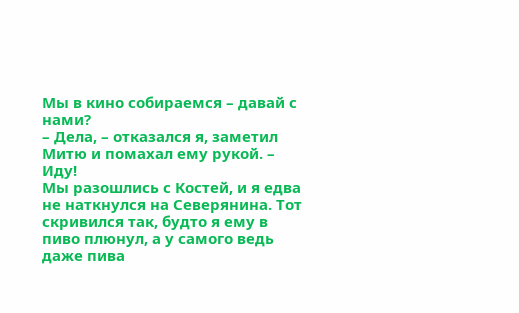Мы в кино собираемся – давай с нами?
– Дела, – отказался я, заметил Митю и помахал ему рукой. – Иду!
Мы разошлись с Костей, и я едва не наткнулся на Северянина. Тот скривился так, будто я ему в пиво плюнул, а у самого ведь даже пива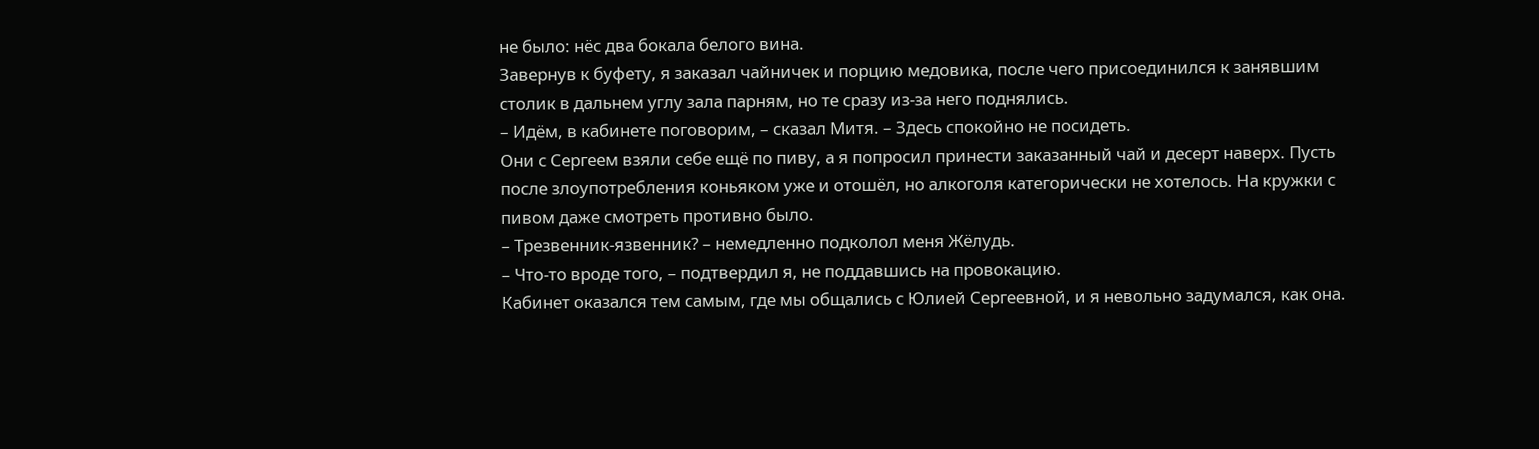не было: нёс два бокала белого вина.
Завернув к буфету, я заказал чайничек и порцию медовика, после чего присоединился к занявшим столик в дальнем углу зала парням, но те сразу из-за него поднялись.
– Идём, в кабинете поговорим, – сказал Митя. – Здесь спокойно не посидеть.
Они с Сергеем взяли себе ещё по пиву, а я попросил принести заказанный чай и десерт наверх. Пусть после злоупотребления коньяком уже и отошёл, но алкоголя категорически не хотелось. На кружки с пивом даже смотреть противно было.
– Трезвенник-язвенник? – немедленно подколол меня Жёлудь.
– Что-то вроде того, – подтвердил я, не поддавшись на провокацию.
Кабинет оказался тем самым, где мы общались с Юлией Сергеевной, и я невольно задумался, как она.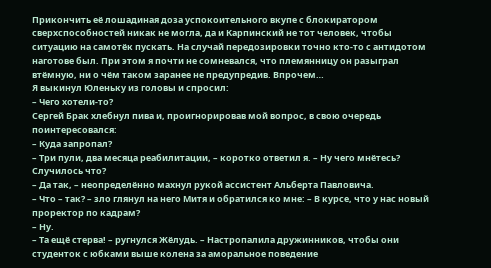Прикончить её лошадиная доза успокоительного вкупе с блокиратором сверхспособностей никак не могла, да и Карпинский не тот человек, чтобы ситуацию на самотёк пускать. На случай передозировки точно кто-то с антидотом наготове был. При этом я почти не сомневался, что племянницу он разыграл втёмную, ни о чём таком заранее не предупредив. Впрочем…
Я выкинул Юленьку из головы и спросил:
– Чего хотели-то?
Сергей Брак хлебнул пива и, проигнорировав мой вопрос, в свою очередь поинтересовался:
– Куда запропал?
– Три пули, два месяца реабилитации, – коротко ответил я. – Ну чего мнётесь? Случилось что?
– Да так, – неопределённо махнул рукой ассистент Альберта Павловича.
– Что – так? – зло глянул на него Митя и обратился ко мне: – В курсе, что у нас новый проректор по кадрам?
– Ну.
– Та ещё стерва! – ругнулся Жёлудь. – Настропалила дружинников, чтобы они студенток с юбками выше колена за аморальное поведение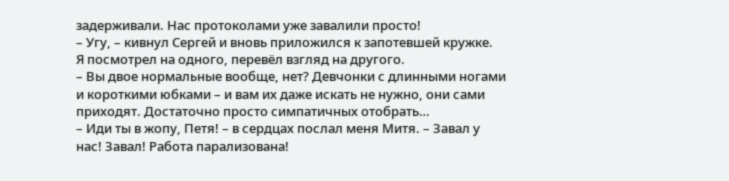задерживали. Нас протоколами уже завалили просто!
– Угу, – кивнул Сергей и вновь приложился к запотевшей кружке.
Я посмотрел на одного, перевёл взгляд на другого.
– Вы двое нормальные вообще, нет? Девчонки с длинными ногами и короткими юбками – и вам их даже искать не нужно, они сами приходят. Достаточно просто симпатичных отобрать…
– Иди ты в жопу, Петя! – в сердцах послал меня Митя. – Завал у нас! Завал! Работа парализована!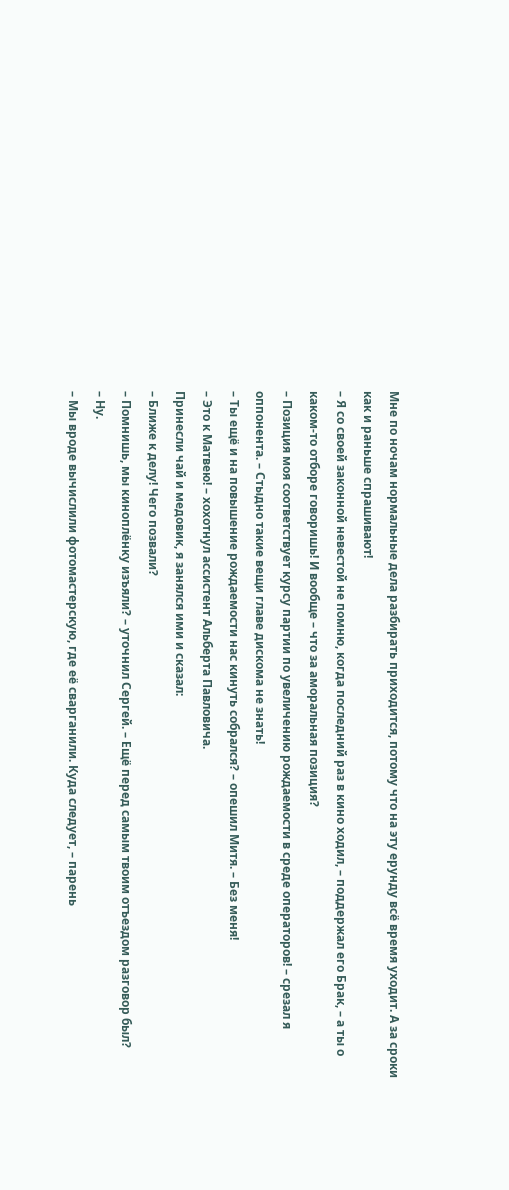Мне по ночам нормальные дела разбирать приходится, потому что на эту ерунду всё время уходит. А за сроки как и раньше спрашивают!
– Я со своей законной невестой не помню, когда последний раз в кино ходил, – поддержал его Брак, – а ты о каком-то отборе говоришь! И вообще – что за аморальная позиция?
– Позиция моя соответствует курсу партии по увеличению рождаемости в среде операторов! – срезал я оппонента. – Стыдно такие вещи главе дискома не знать!
– Ты ещё и на повышение рождаемости нас кинуть собрался? – опешил Митя. – Без меня!
– Это к Матвею! – хохотнул ассистент Альберта Павловича.
Принесли чай и медовик, я занялся ими и сказал:
– Ближе к делу! Чего позвали?
– Помнишь, мы киноплёнку изъяли? – уточнил Сергей. – Ещё перед самым твоим отъездом разговор был?
– Ну.
– Мы вроде вычислили фотомастерскую, где её сварганили. Куда следует, – парень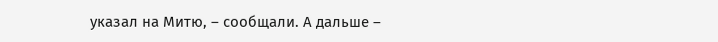указал на Митю, – сообщали. А дальше –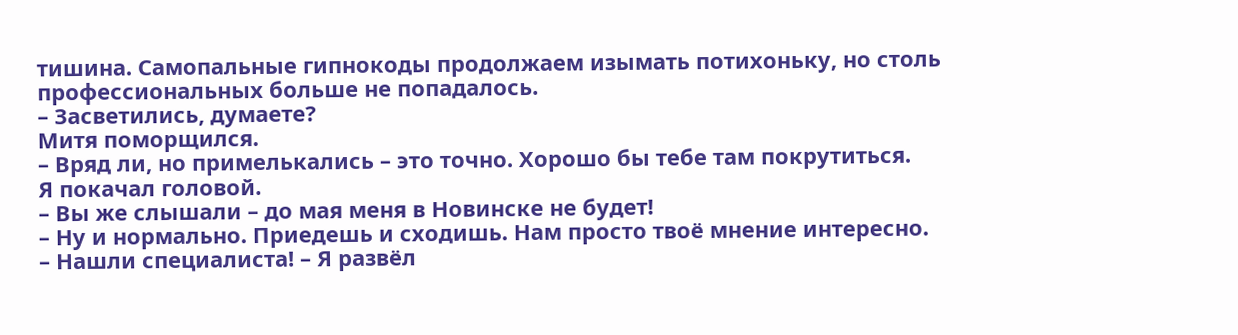тишина. Самопальные гипнокоды продолжаем изымать потихоньку, но столь профессиональных больше не попадалось.
– Засветились, думаете?
Митя поморщился.
– Вряд ли, но примелькались – это точно. Хорошо бы тебе там покрутиться.
Я покачал головой.
– Вы же слышали – до мая меня в Новинске не будет!
– Ну и нормально. Приедешь и сходишь. Нам просто твоё мнение интересно.
– Нашли специалиста! – Я развёл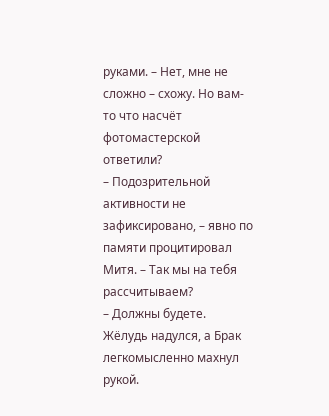руками. – Нет, мне не сложно – схожу. Но вам-то что насчёт фотомастерской ответили?
– Подозрительной активности не зафиксировано, – явно по памяти процитировал Митя. – Так мы на тебя рассчитываем?
– Должны будете.
Жёлудь надулся, а Брак легкомысленно махнул рукой.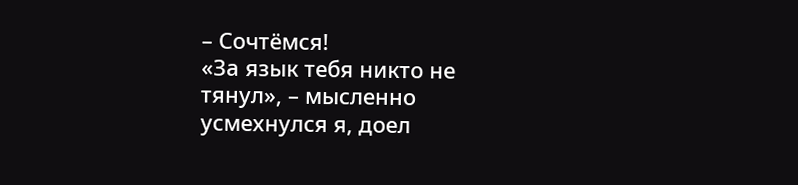– Сочтёмся!
«За язык тебя никто не тянул», – мысленно усмехнулся я, доел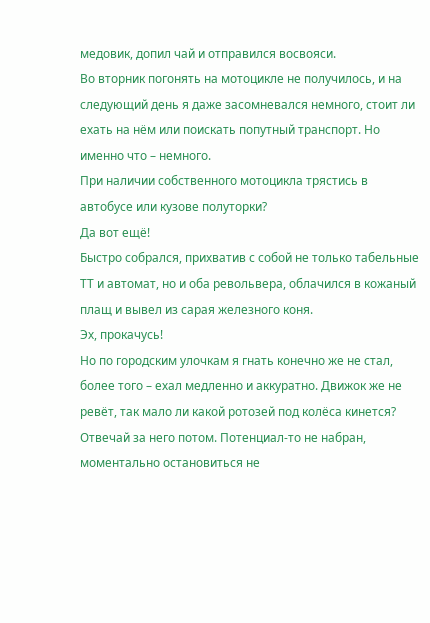медовик, допил чай и отправился восвояси.
Во вторник погонять на мотоцикле не получилось, и на следующий день я даже засомневался немного, стоит ли ехать на нём или поискать попутный транспорт. Но именно что – немного.
При наличии собственного мотоцикла трястись в автобусе или кузове полуторки?
Да вот ещё!
Быстро собрался, прихватив с собой не только табельные ТТ и автомат, но и оба револьвера, облачился в кожаный плащ и вывел из сарая железного коня.
Эх, прокачусь!
Но по городским улочкам я гнать конечно же не стал, более того – ехал медленно и аккуратно. Движок же не ревёт, так мало ли какой ротозей под колёса кинется? Отвечай за него потом. Потенциал-то не набран, моментально остановиться не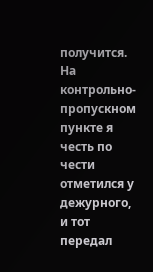получится.
На контрольно-пропускном пункте я честь по чести отметился у дежурного, и тот передал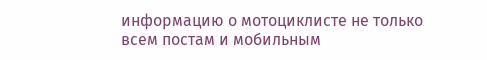информацию о мотоциклисте не только всем постам и мобильным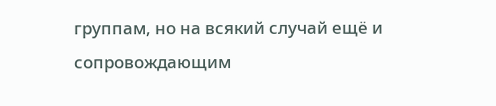группам, но на всякий случай ещё и сопровождающим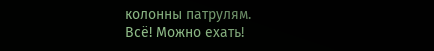колонны патрулям.
Всё! Можно ехать!